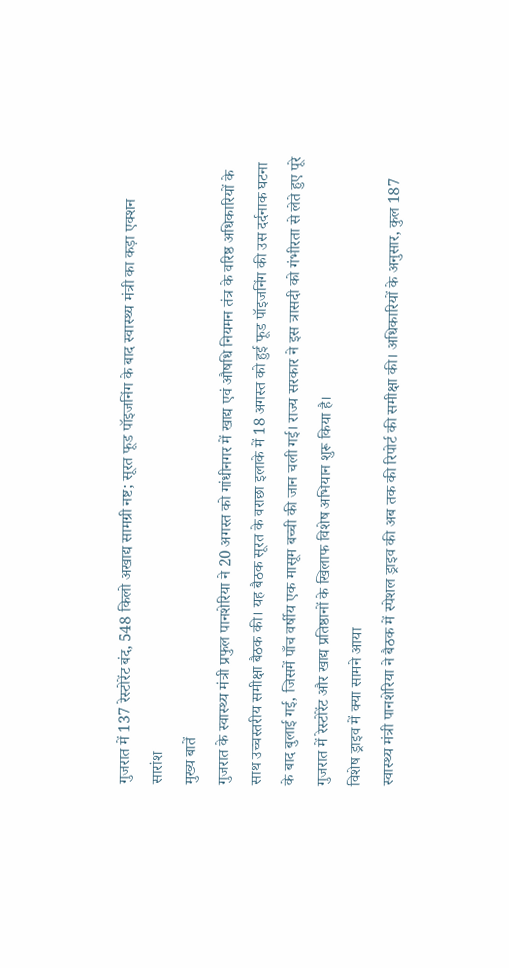गुजरात में 137 रेस्टोरेंट बंद, 548 किलो अखाद्य सामग्री नष्ट; सूरत फूड पॉइजनिंग के बाद स्वास्थ्य मंत्री का कड़ा एक्शन
सारांश
मुख्य बातें
गुजरात के स्वास्थ्य मंत्री प्रफुल पानशेरिया ने 20 अगस्त को गांधीनगर में खाद्य एवं औषधि नियमन तंत्र के वरिष्ठ अधिकारियों के साथ उच्चस्तरीय समीक्षा बैठक की। यह बैठक सूरत के वराछा इलाके में 18 अगस्त को हुई फूड पॉइजनिंग की उस दर्दनाक घटना के बाद बुलाई गई, जिसमें पाँच वर्षीय एक मासूम बच्ची की जान चली गई। राज्य सरकार ने इस त्रासदी को गंभीरता से लेते हुए पूरे गुजरात में रेस्टोरेंट और खाद्य प्रतिष्ठानों के खिलाफ विशेष अभियान शुरू किया है।
विशेष ड्राइव में क्या सामने आया
स्वास्थ्य मंत्री पानशेरिया ने बैठक में स्पेशल ड्राइव की अब तक की रिपोर्ट की समीक्षा की। अधिकारियों के अनुसार, कुल 187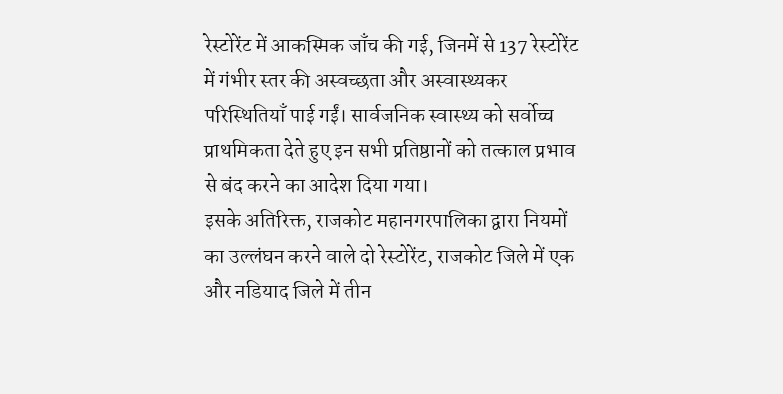रेस्टोरेंट में आकस्मिक जाँच की गई, जिनमें से 137 रेस्टोरेंट में गंभीर स्तर की अस्वच्छता और अस्वास्थ्यकर परिस्थितियाँ पाई गईं। सार्वजनिक स्वास्थ्य को सर्वोच्च प्राथमिकता देते हुए इन सभी प्रतिष्ठानों को तत्काल प्रभाव से बंद करने का आदेश दिया गया।
इसके अतिरिक्त, राजकोट महानगरपालिका द्वारा नियमों का उल्लंघन करने वाले दो रेस्टोरेंट, राजकोट जिले में एक और नडियाद जिले में तीन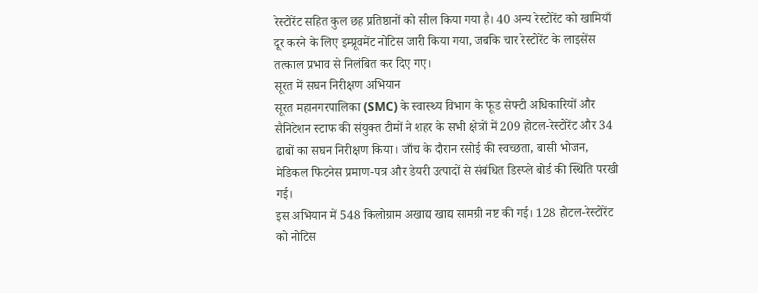रेस्टोरेंट सहित कुल छह प्रतिष्ठानों को सील किया गया है। 40 अन्य रेस्टोरेंट को खामियाँ दूर करने के लिए इम्प्रूवमेंट नोटिस जारी किया गया, जबकि चार रेस्टोरेंट के लाइसेंस तत्काल प्रभाव से निलंबित कर दिए गए।
सूरत में सघन निरीक्षण अभियान
सूरत महानगरपालिका (SMC) के स्वास्थ्य विभाग के फूड सेफ्टी अधिकारियों और सैनिटेशन स्टाफ की संयुक्त टीमों ने शहर के सभी क्षेत्रों में 209 होटल-रेस्टोरेंट और 34 ढाबों का सघन निरीक्षण किया। जाँच के दौरान रसोई की स्वच्छता, बासी भोजन, मेडिकल फिटनेस प्रमाण-पत्र और डेयरी उत्पादों से संबंधित डिस्प्ले बोर्ड की स्थिति परखी गई।
इस अभियान में 548 किलोग्राम अखाद्य खाद्य सामग्री नष्ट की गई। 128 होटल-रेस्टोरेंट को नोटिस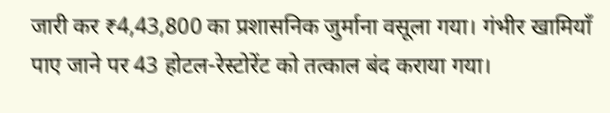जारी कर ₹4,43,800 का प्रशासनिक जुर्माना वसूला गया। गंभीर खामियाँ पाए जाने पर 43 होटल-रेस्टोरेंट को तत्काल बंद कराया गया।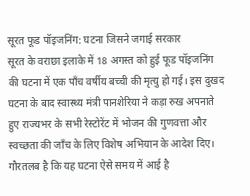सूरत फूड पॉइजनिंग: घटना जिसने जगाई सरकार
सूरत के वराछा इलाके में 18 अगस्त को हुई फूड पॉइजनिंग की घटना में एक पाँच वर्षीय बच्ची की मृत्यु हो गई। इस दुखद घटना के बाद स्वास्थ्य मंत्री पानशेरिया ने कड़ा रुख अपनाते हुए राज्यभर के सभी रेस्टोरेंट में भोजन की गुणवत्ता और स्वच्छता की जाँच के लिए विशेष अभियान के आदेश दिए। गौरतलब है कि यह घटना ऐसे समय में आई है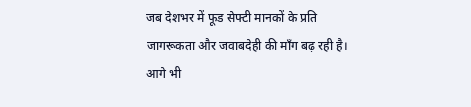जब देशभर में फूड सेफ्टी मानकों के प्रति जागरूकता और जवाबदेही की माँग बढ़ रही है।
आगे भी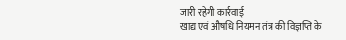जारी रहेगी कार्रवाई
खाद्य एवं औषधि नियमन तंत्र की विज्ञप्ति के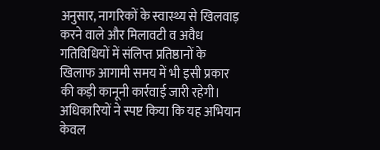अनुसार, नागरिकों के स्वास्थ्य से खिलवाड़ करने वाले और मिलावटी व अवैध गतिविधियों में संलिप्त प्रतिष्ठानों के खिलाफ आगामी समय में भी इसी प्रकार की कड़ी कानूनी कार्रवाई जारी रहेगी। अधिकारियों ने स्पष्ट किया कि यह अभियान केवल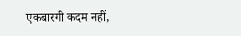एकबारगी कदम नहीं,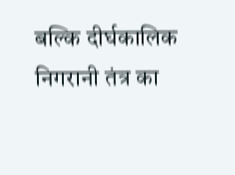बल्कि दीर्घकालिक निगरानी तंत्र का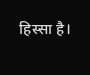हिस्सा है।